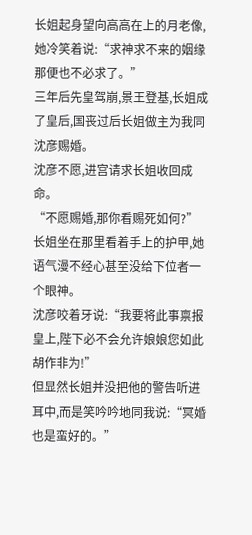长姐起身望向高高在上的月老像,她冷笑着说:“求神求不来的姻缘那便也不必求了。”
三年后先皇驾崩,景王登基,长姐成了皇后,国丧过后长姐做主为我同沈彦赐婚。
沈彦不愿,进宫请求长姐收回成命。
“不愿赐婚,那你看赐死如何?”长姐坐在那里看着手上的护甲,她语气漫不经心甚至没给下位者一个眼神。
沈彦咬着牙说:“我要将此事禀报皇上,陛下必不会允许娘娘您如此胡作非为!”
但显然长姐并没把他的警告听进耳中,而是笑吟吟地同我说:“冥婚也是蛮好的。”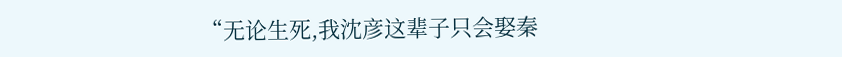“无论生死,我沈彦这辈子只会娶秦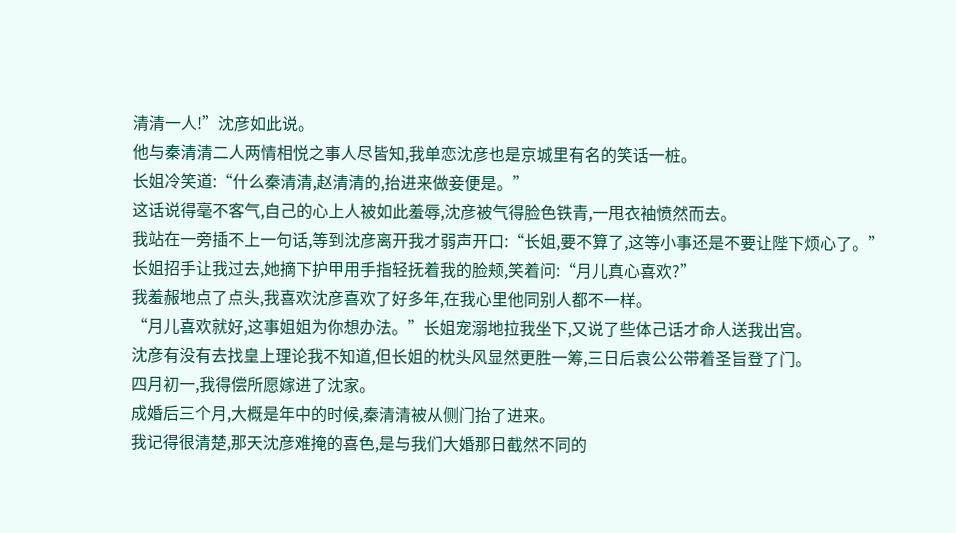清清一人!”沈彦如此说。
他与秦清清二人两情相悦之事人尽皆知,我单恋沈彦也是京城里有名的笑话一桩。
长姐冷笑道:“什么秦清清,赵清清的,抬进来做妾便是。”
这话说得毫不客气,自己的心上人被如此羞辱,沈彦被气得脸色铁青,一甩衣袖愤然而去。
我站在一旁插不上一句话,等到沈彦离开我才弱声开口:“长姐,要不算了,这等小事还是不要让陛下烦心了。”
长姐招手让我过去,她摘下护甲用手指轻抚着我的脸颊,笑着问:“月儿真心喜欢?”
我羞赧地点了点头,我喜欢沈彦喜欢了好多年,在我心里他同别人都不一样。
“月儿喜欢就好,这事姐姐为你想办法。”长姐宠溺地拉我坐下,又说了些体己话才命人送我出宫。
沈彦有没有去找皇上理论我不知道,但长姐的枕头风显然更胜一筹,三日后袁公公带着圣旨登了门。
四月初一,我得偿所愿嫁进了沈家。
成婚后三个月,大概是年中的时候,秦清清被从侧门抬了进来。
我记得很清楚,那天沈彦难掩的喜色,是与我们大婚那日截然不同的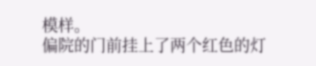模样。
偏院的门前挂上了两个红色的灯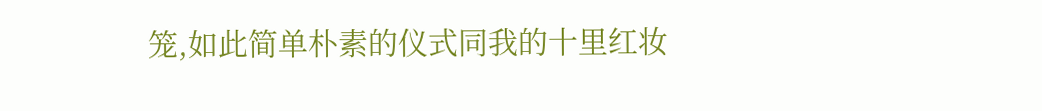笼,如此简单朴素的仪式同我的十里红妆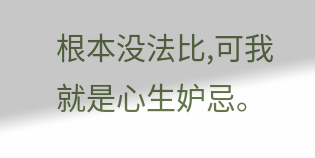根本没法比,可我就是心生妒忌。